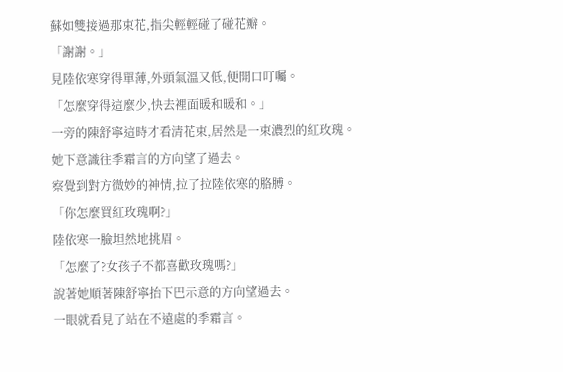蘇如雙接過那束花,指尖輕輕碰了碰花瓣。
「謝謝。」
見陸依寒穿得單薄,外頭氣溫又低,便開口叮囑。
「怎麼穿得這麼少,快去裡面暖和暖和。」
一旁的陳舒寧這時才看清花束,居然是一束濃烈的紅玫瑰。
她下意識往季霜言的方向望了過去。
察覺到對方微妙的神情,拉了拉陸依寒的胳膊。
「你怎麼買紅玫瑰啊?」
陸依寒一臉坦然地挑眉。
「怎麼了?女孩子不都喜歡玫瑰嗎?」
說著她順著陳舒寧抬下巴示意的方向望過去。
一眼就看見了站在不遠處的季霜言。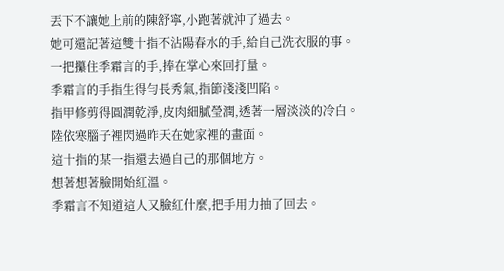丟下不讓她上前的陳舒寧,小跑著就沖了過去。
她可還記著這雙十指不沾陽春水的手,給自己洗衣服的事。
一把攥住季霜言的手,捧在掌心來回打量。
季霜言的手指生得勻長秀氣,指節淺淺凹陷。
指甲修剪得圓潤乾淨,皮肉細膩瑩潤,透著一層淡淡的冷白。
陸依寒腦子裡閃過昨天在她家裡的畫面。
這十指的某一指還去過自己的那個地方。
想著想著臉開始紅溫。
季霜言不知道這人又臉紅什麼,把手用力抽了回去。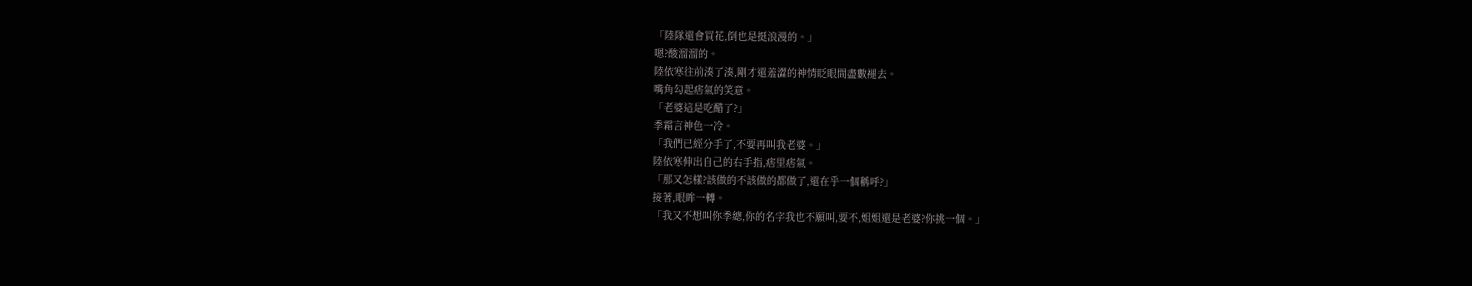「陸隊還會買花,倒也是挺浪漫的。」
嗯?酸溜溜的。
陸依寒往前湊了湊,剛才還羞澀的神情眨眼間盡數褪去。
嘴角勾起痞氣的笑意。
「老婆這是吃醋了?」
季霜言神色一冷。
「我們已經分手了,不要再叫我老婆。」
陸依寒伸出自己的右手指,痞里痞氣。
「那又怎樣?該做的不該做的都做了,還在乎一個稱呼?」
接著,眼眸一轉。
「我又不想叫你季總,你的名字我也不願叫,要不,姐姐還是老婆?你挑一個。」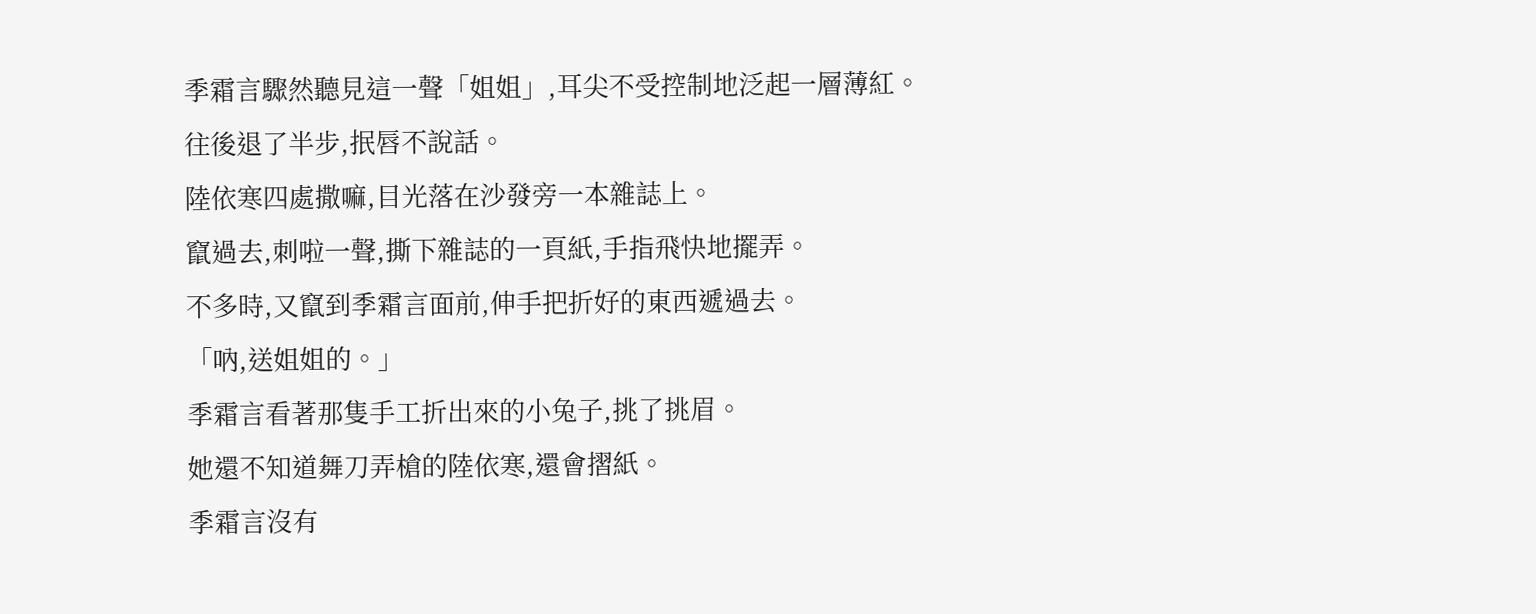季霜言驟然聽見這一聲「姐姐」,耳尖不受控制地泛起一層薄紅。
往後退了半步,抿唇不說話。
陸依寒四處撒嘛,目光落在沙發旁一本雜誌上。
竄過去,刺啦一聲,撕下雜誌的一頁紙,手指飛快地擺弄。
不多時,又竄到季霜言面前,伸手把折好的東西遞過去。
「吶,送姐姐的。」
季霜言看著那隻手工折出來的小兔子,挑了挑眉。
她還不知道舞刀弄槍的陸依寒,還會摺紙。
季霜言沒有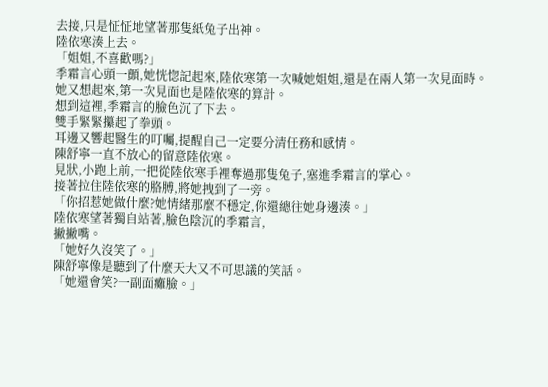去接,只是怔怔地望著那隻紙兔子出神。
陸依寒湊上去。
「姐姐,不喜歡嗎?」
季霜言心頭一顫,她恍惚記起來,陸依寒第一次喊她姐姐,還是在兩人第一次見面時。
她又想起來,第一次見面也是陸依寒的算計。
想到這裡,季霜言的臉色沉了下去。
雙手緊緊攥起了拳頭。
耳邊又響起醫生的叮囑,提醒自己一定要分清任務和感情。
陳舒寧一直不放心的留意陸依寒。
見狀,小跑上前,一把從陸依寒手裡奪過那隻兔子,塞進季霜言的掌心。
接著拉住陸依寒的胳膊,將她拽到了一旁。
「你招惹她做什麼?她情緒那麼不穩定,你還總往她身邊湊。」
陸依寒望著獨自站著,臉色陰沉的季霜言,
撇撇嘴。
「她好久沒笑了。」
陳舒寧像是聽到了什麼天大又不可思議的笑話。
「她還會笑?一副面癱臉。」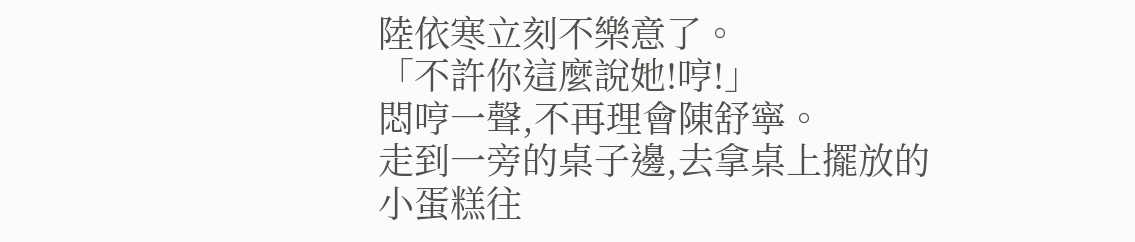陸依寒立刻不樂意了。
「不許你這麼說她!哼!」
悶哼一聲,不再理會陳舒寧。
走到一旁的桌子邊,去拿桌上擺放的小蛋糕往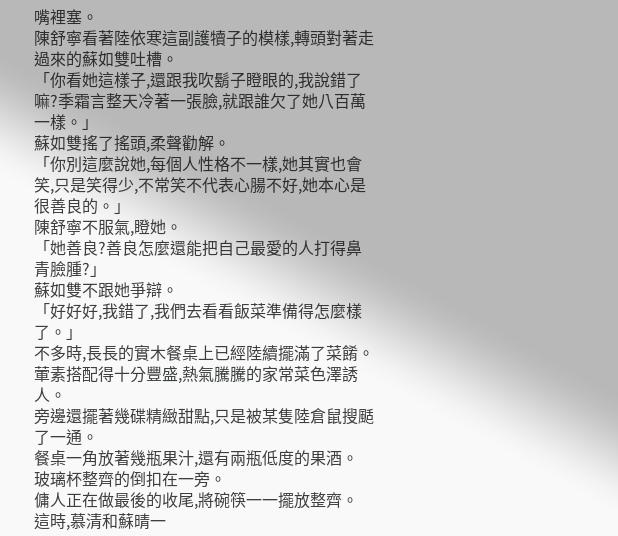嘴裡塞。
陳舒寧看著陸依寒這副護犢子的模樣,轉頭對著走過來的蘇如雙吐槽。
「你看她這樣子,還跟我吹鬍子瞪眼的,我說錯了嘛?季霜言整天冷著一張臉,就跟誰欠了她八百萬一樣。」
蘇如雙搖了搖頭,柔聲勸解。
「你別這麼說她,每個人性格不一樣,她其實也會笑,只是笑得少,不常笑不代表心腸不好,她本心是很善良的。」
陳舒寧不服氣,瞪她。
「她善良?善良怎麼還能把自己最愛的人打得鼻青臉腫?」
蘇如雙不跟她爭辯。
「好好好,我錯了,我們去看看飯菜準備得怎麼樣了。」
不多時,長長的實木餐桌上已經陸續擺滿了菜餚。
葷素搭配得十分豐盛,熱氣騰騰的家常菜色澤誘人。
旁邊還擺著幾碟精緻甜點,只是被某隻陸倉鼠搜颳了一通。
餐桌一角放著幾瓶果汁,還有兩瓶低度的果酒。
玻璃杯整齊的倒扣在一旁。
傭人正在做最後的收尾,將碗筷一一擺放整齊。
這時,慕清和蘇晴一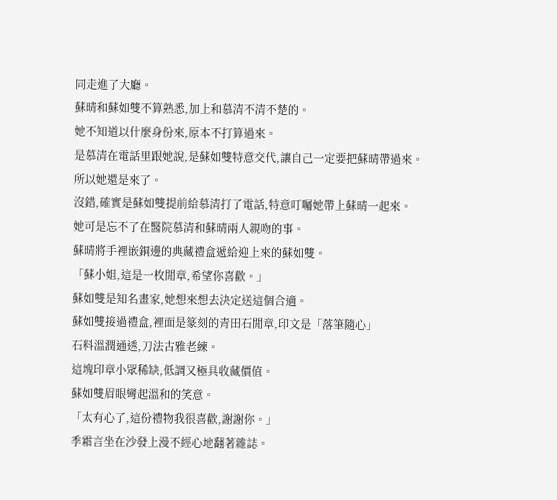同走進了大廳。
蘇晴和蘇如雙不算熟悉,加上和慕清不清不楚的。
她不知道以什麼身份來,原本不打算過來。
是慕清在電話里跟她說,是蘇如雙特意交代,讓自己一定要把蘇晴帶過來。
所以她還是來了。
沒錯,確實是蘇如雙提前給慕清打了電話,特意叮囑她帶上蘇晴一起來。
她可是忘不了在醫院慕清和蘇晴兩人親吻的事。
蘇晴將手裡嵌銅邊的典藏禮盒遞給迎上來的蘇如雙。
「蘇小姐,這是一枚閒章,希望你喜歡。」
蘇如雙是知名畫家,她想來想去決定送這個合適。
蘇如雙接過禮盒,裡面是篆刻的青田石閒章,印文是「落筆隨心」
石料溫潤通透,刀法古雅老練。
這塊印章小眾稀缺,低調又極具收藏價值。
蘇如雙眉眼彎起溫和的笑意。
「太有心了,這份禮物我很喜歡,謝謝你。」
季霜言坐在沙發上漫不經心地翻著雜誌。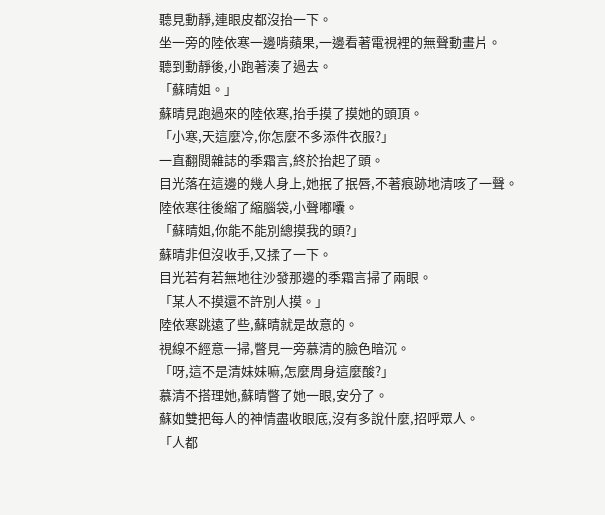聽見動靜,連眼皮都沒抬一下。
坐一旁的陸依寒一邊啃蘋果,一邊看著電視裡的無聲動畫片。
聽到動靜後,小跑著湊了過去。
「蘇晴姐。」
蘇晴見跑過來的陸依寒,抬手摸了摸她的頭頂。
「小寒,天這麼冷,你怎麼不多添件衣服?」
一直翻閱雜誌的季霜言,終於抬起了頭。
目光落在這邊的幾人身上,她抿了抿唇,不著痕跡地清咳了一聲。
陸依寒往後縮了縮腦袋,小聲嘟囔。
「蘇晴姐,你能不能別總摸我的頭?」
蘇晴非但沒收手,又揉了一下。
目光若有若無地往沙發那邊的季霜言掃了兩眼。
「某人不摸還不許別人摸。」
陸依寒跳遠了些,蘇晴就是故意的。
視線不經意一掃,瞥見一旁慕清的臉色暗沉。
「呀,這不是清妹妹嘛,怎麼周身這麼酸?」
慕清不搭理她,蘇晴瞥了她一眼,安分了。
蘇如雙把每人的神情盡收眼底,沒有多說什麼,招呼眾人。
「人都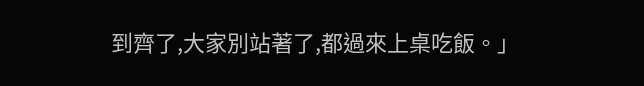到齊了,大家別站著了,都過來上桌吃飯。」